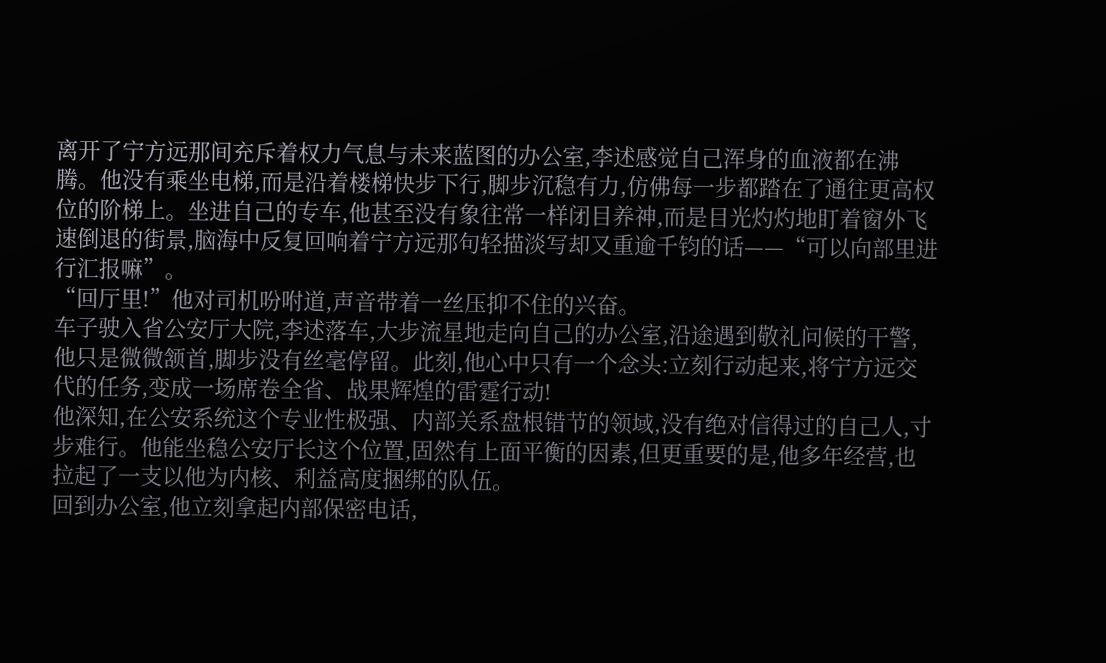离开了宁方远那间充斥着权力气息与未来蓝图的办公室,李述感觉自己浑身的血液都在沸腾。他没有乘坐电梯,而是沿着楼梯快步下行,脚步沉稳有力,仿佛每一步都踏在了通往更高权位的阶梯上。坐进自己的专车,他甚至没有象往常一样闭目养神,而是目光灼灼地盯着窗外飞速倒退的街景,脑海中反复回响着宁方远那句轻描淡写却又重逾千钧的话——“可以向部里进行汇报嘛”。
“回厅里!”他对司机吩咐道,声音带着一丝压抑不住的兴奋。
车子驶入省公安厅大院,李述落车,大步流星地走向自己的办公室,沿途遇到敬礼问候的干警,他只是微微颔首,脚步没有丝毫停留。此刻,他心中只有一个念头:立刻行动起来,将宁方远交代的任务,变成一场席卷全省、战果辉煌的雷霆行动!
他深知,在公安系统这个专业性极强、内部关系盘根错节的领域,没有绝对信得过的自己人,寸步难行。他能坐稳公安厅长这个位置,固然有上面平衡的因素,但更重要的是,他多年经营,也拉起了一支以他为内核、利益高度捆绑的队伍。
回到办公室,他立刻拿起内部保密电话,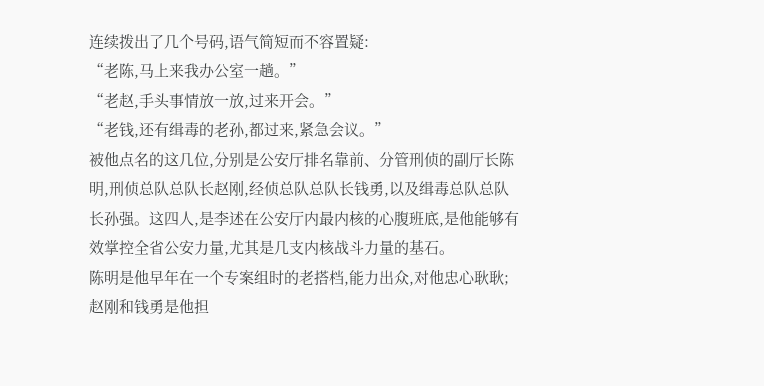连续拨出了几个号码,语气简短而不容置疑:
“老陈,马上来我办公室一趟。”
“老赵,手头事情放一放,过来开会。”
“老钱,还有缉毒的老孙,都过来,紧急会议。”
被他点名的这几位,分别是公安厅排名靠前、分管刑侦的副厅长陈明,刑侦总队总队长赵刚,经侦总队总队长钱勇,以及缉毒总队总队长孙强。这四人,是李述在公安厅内最内核的心腹班底,是他能够有效掌控全省公安力量,尤其是几支内核战斗力量的基石。
陈明是他早年在一个专案组时的老搭档,能力出众,对他忠心耿耿;赵刚和钱勇是他担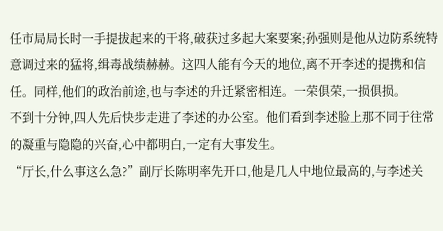任市局局长时一手提拔起来的干将,破获过多起大案要案;孙强则是他从边防系统特意调过来的猛将,缉毒战绩赫赫。这四人能有今天的地位,离不开李述的提携和信任。同样,他们的政治前途,也与李述的升迁紧密相连。一荣俱荣,一损俱损。
不到十分钟,四人先后快步走进了李述的办公室。他们看到李述脸上那不同于往常的凝重与隐隐的兴奋,心中都明白,一定有大事发生。
“厅长,什么事这么急?”副厅长陈明率先开口,他是几人中地位最高的,与李述关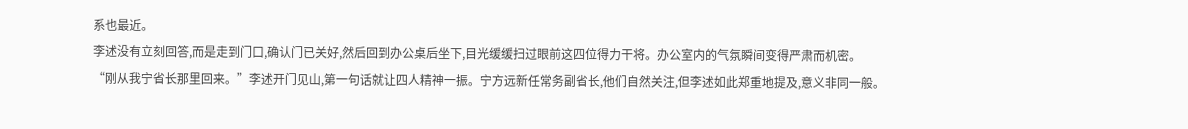系也最近。
李述没有立刻回答,而是走到门口,确认门已关好,然后回到办公桌后坐下,目光缓缓扫过眼前这四位得力干将。办公室内的气氛瞬间变得严肃而机密。
“刚从我宁省长那里回来。”李述开门见山,第一句话就让四人精神一振。宁方远新任常务副省长,他们自然关注,但李述如此郑重地提及,意义非同一般。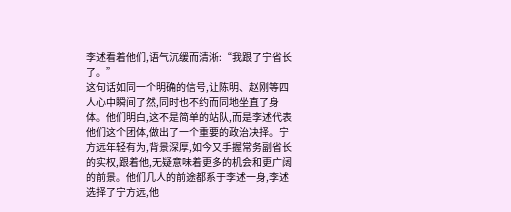李述看着他们,语气沉缓而清淅:“我跟了宁省长了。”
这句话如同一个明确的信号,让陈明、赵刚等四人心中瞬间了然,同时也不约而同地坐直了身体。他们明白,这不是简单的站队,而是李述代表他们这个团体,做出了一个重要的政治决择。宁方远年轻有为,背景深厚,如今又手握常务副省长的实权,跟着他,无疑意味着更多的机会和更广阔的前景。他们几人的前途都系于李述一身,李述选择了宁方远,他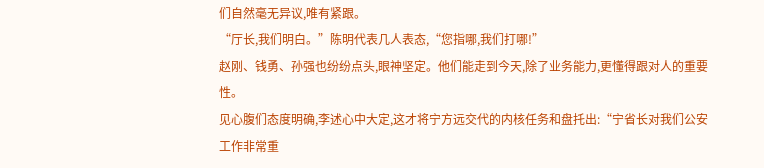们自然毫无异议,唯有紧跟。
“厅长,我们明白。”陈明代表几人表态,“您指哪,我们打哪!”
赵刚、钱勇、孙强也纷纷点头,眼神坚定。他们能走到今天,除了业务能力,更懂得跟对人的重要性。
见心腹们态度明确,李述心中大定,这才将宁方远交代的内核任务和盘托出:“宁省长对我们公安工作非常重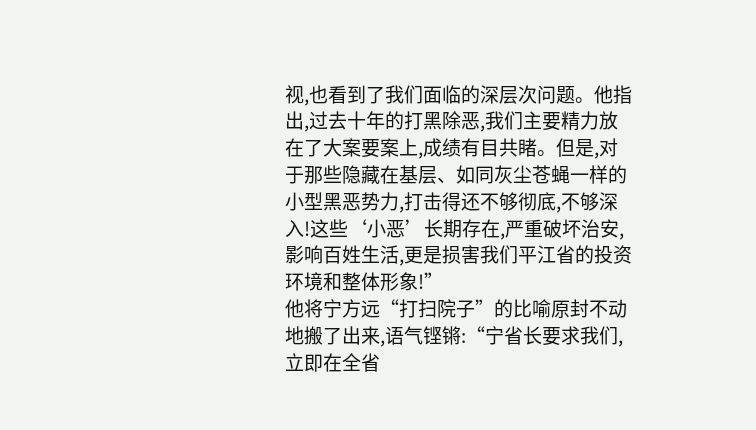视,也看到了我们面临的深层次问题。他指出,过去十年的打黑除恶,我们主要精力放在了大案要案上,成绩有目共睹。但是,对于那些隐藏在基层、如同灰尘苍蝇一样的小型黑恶势力,打击得还不够彻底,不够深入!这些‘小恶’长期存在,严重破坏治安,影响百姓生活,更是损害我们平江省的投资环境和整体形象!”
他将宁方远“打扫院子”的比喻原封不动地搬了出来,语气铿锵:“宁省长要求我们,立即在全省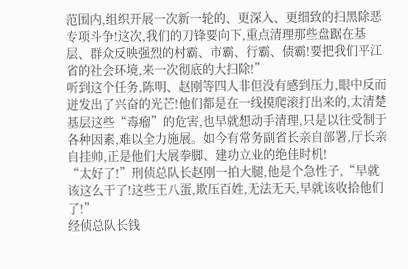范围内,组织开展一次新一轮的、更深入、更细致的扫黑除恶专项斗争!这次,我们的刀锋要向下,重点清理那些盘踞在基层、群众反映强烈的村霸、市霸、行霸、债霸!要把我们平江省的社会环境,来一次彻底的大扫除!”
听到这个任务,陈明、赵刚等四人非但没有感到压力,眼中反而迸发出了兴奋的光芒!他们都是在一线摸爬滚打出来的,太清楚基层这些“毒瘤”的危害,也早就想动手清理,只是以往受制于各种因素,难以全力施展。如今有常务副省长亲自部署,厅长亲自挂帅,正是他们大展拳脚、建功立业的绝佳时机!
“太好了!”刑侦总队长赵刚一拍大腿,他是个急性子,“早就该这么干了!这些王八蛋,欺压百姓,无法无天,早就该收拾他们了!”
经侦总队长钱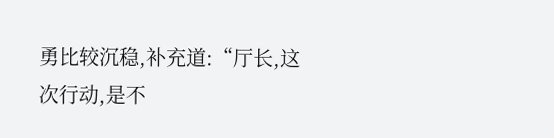勇比较沉稳,补充道:“厅长,这次行动,是不